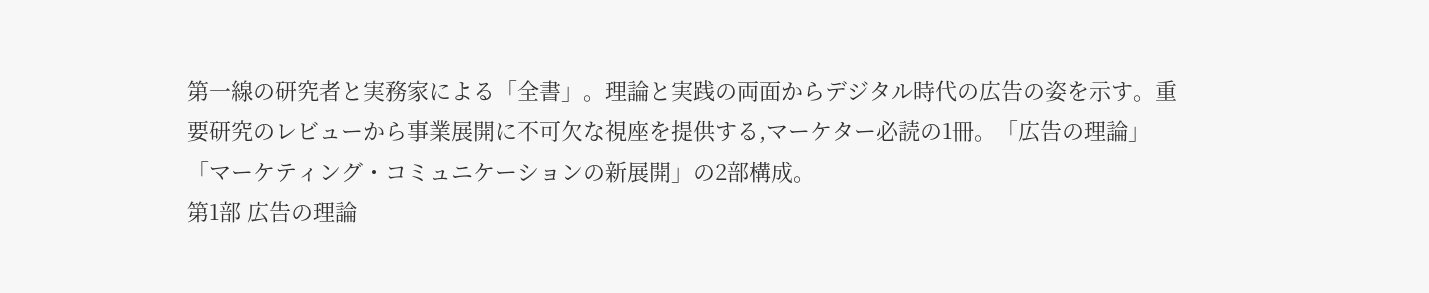第一線の研究者と実務家による「全書」。理論と実践の両面からデジタル時代の広告の姿を示す。重要研究のレビューから事業展開に不可欠な視座を提供する,マーケター必読の1冊。「広告の理論」「マーケティング・コミュニケーションの新展開」の2部構成。
第1部 広告の理論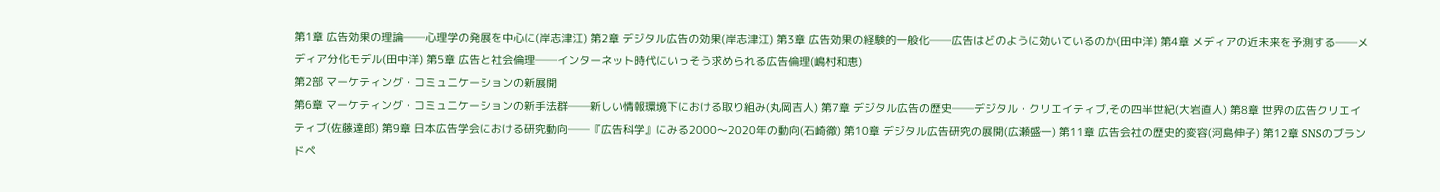第1章 広告効果の理論──心理学の発展を中心に(岸志津江) 第2章 デジタル広告の効果(岸志津江) 第3章 広告効果の経験的一般化──広告はどのように効いているのか(田中洋) 第4章 メディアの近未来を予測する──メディア分化モデル(田中洋) 第5章 広告と社会倫理──インターネット時代にいっそう求められる広告倫理(嶋村和恵)
第2部 マーケティング・コミュニケーションの新展開
第6章 マーケティング・コミュニケーションの新手法群──新しい情報環境下における取り組み(丸岡吉人) 第7章 デジタル広告の歴史──デジタル・クリエイティブ,その四半世紀(大岩直人) 第8章 世界の広告クリエイティブ(佐藤達郎) 第9章 日本広告学会における研究動向──『広告科学』にみる2000〜2020年の動向(石崎徹) 第10章 デジタル広告研究の展開(広瀬盛一) 第11章 広告会社の歴史的変容(河島伸子) 第12章 SNSのブランドペ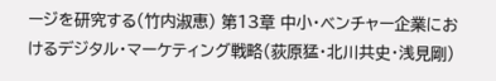ージを研究する(竹内淑恵) 第13章 中小・ベンチャー企業におけるデジタル・マーケティング戦略(荻原猛・北川共史・浅見剛)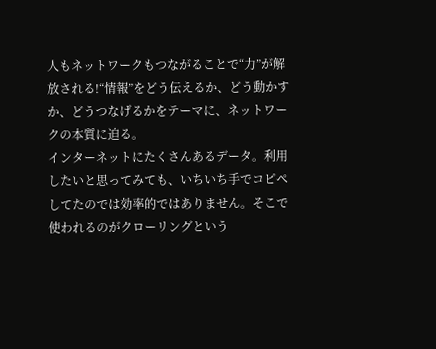人もネットワークもつながることで“力”が解放される!“情報”をどう伝えるか、どう動かすか、どうつなげるかをテーマに、ネットワークの本質に迫る。
インターネットにたくさんあるデータ。利用したいと思ってみても、いちいち手でコピペしてたのでは効率的ではありません。そこで使われるのがクローリングという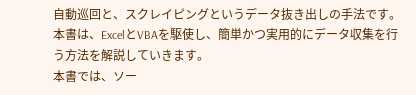自動巡回と、スクレイピングというデータ抜き出しの手法です。本書は、ExcelとVBAを駆使し、簡単かつ実用的にデータ収集を行う方法を解説していきます。
本書では、ソー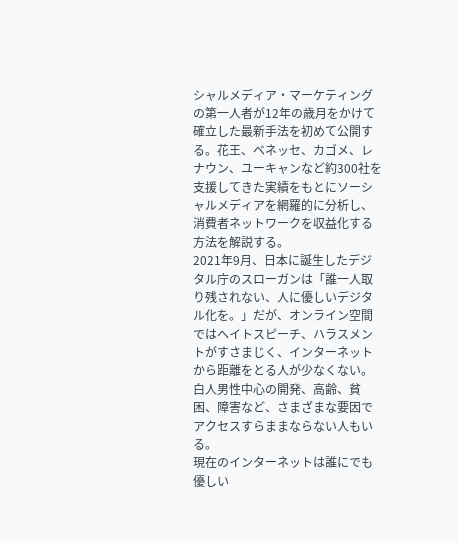シャルメディア・マーケティングの第一人者が12年の歳月をかけて確立した最新手法を初めて公開する。花王、ベネッセ、カゴメ、レナウン、ユーキャンなど約300社を支援してきた実績をもとにソーシャルメディアを網羅的に分析し、消費者ネットワークを収益化する方法を解説する。
2021年9月、日本に誕生したデジタル庁のスローガンは「誰一人取り残されない、人に優しいデジタル化を。」だが、オンライン空間ではヘイトスピーチ、ハラスメントがすさまじく、インターネットから距離をとる人が少なくない。白人男性中心の開発、高齢、貧困、障害など、さまざまな要因でアクセスすらままならない人もいる。
現在のインターネットは誰にでも優しい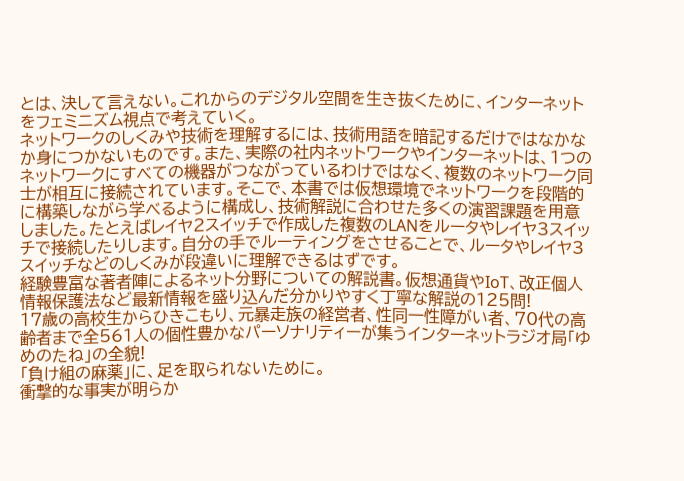とは、決して言えない。これからのデジタル空間を生き抜くために、インターネットをフェミニズム視点で考えていく。
ネットワークのしくみや技術を理解するには、技術用語を暗記するだけではなかなか身につかないものです。また、実際の社内ネットワークやインターネットは、1つのネットワークにすべての機器がつながっているわけではなく、複数のネットワーク同士が相互に接続されています。そこで、本書では仮想環境でネットワークを段階的に構築しながら学べるように構成し、技術解説に合わせた多くの演習課題を用意しました。たとえばレイヤ2スイッチで作成した複数のLANをルータやレイヤ3スイッチで接続したりします。自分の手でルーティングをさせることで、ルータやレイヤ3スイッチなどのしくみが段違いに理解できるはずです。
経験豊富な著者陣によるネット分野についての解説書。仮想通貨やIoT、改正個人情報保護法など最新情報を盛り込んだ分かりやすく丁寧な解説の125問!
17歳の高校生からひきこもり、元暴走族の経営者、性同一性障がい者、70代の高齢者まで全561人の個性豊かなパーソナリティーが集うインターネットラジオ局「ゆめのたね」の全貌!
「負け組の麻薬」に、足を取られないために。
衝撃的な事実が明らか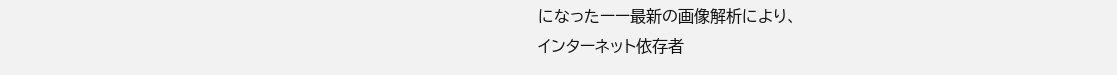になったーー最新の画像解析により、
インターネット依存者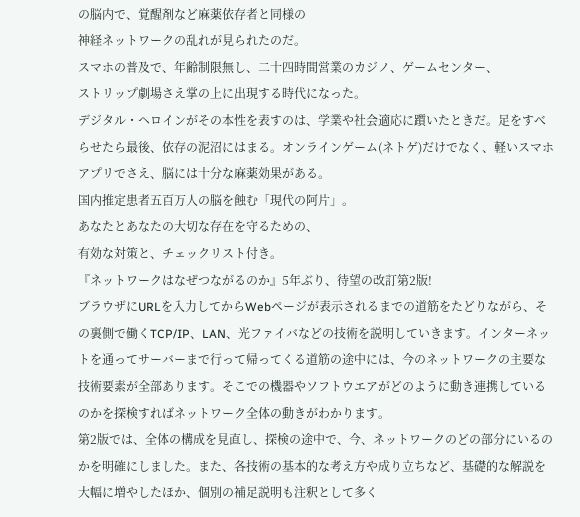の脳内で、覚醒剤など麻薬依存者と同様の
神経ネットワークの乱れが見られたのだ。
スマホの普及で、年齢制限無し、二十四時間営業のカジノ、ゲームセンター、
ストリップ劇場さえ掌の上に出現する時代になった。
デジタル・ヘロインがその本性を表すのは、学業や社会適応に躓いたときだ。足をすべらせたら最後、依存の泥沼にはまる。オンラインゲーム(ネトゲ)だけでなく、軽いスマホアプリでさえ、脳には十分な麻薬効果がある。
国内推定患者五百万人の脳を蝕む「現代の阿片」。
あなたとあなたの大切な存在を守るための、
有効な対策と、チェックリスト付き。
『ネットワークはなぜつながるのか』5年ぶり、待望の改訂第2版!
ブラウザにURLを入力してからWebページが表示されるまでの道筋をたどりながら、その裏側で働くTCP/IP、LAN、光ファイバなどの技術を説明していきます。インターネットを通ってサーバーまで行って帰ってくる道筋の途中には、今のネットワークの主要な技術要素が全部あります。そこでの機器やソフトウエアがどのように動き連携しているのかを探検すればネットワーク全体の動きがわかります。
第2版では、全体の構成を見直し、探検の途中で、今、ネットワークのどの部分にいるのかを明確にしました。また、各技術の基本的な考え方や成り立ちなど、基礎的な解説を大幅に増やしたほか、個別の補足説明も注釈として多く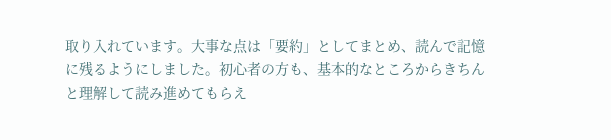取り入れています。大事な点は「要約」としてまとめ、読んで記憶に残るようにしました。初心者の方も、基本的なところからきちんと理解して読み進めてもらえ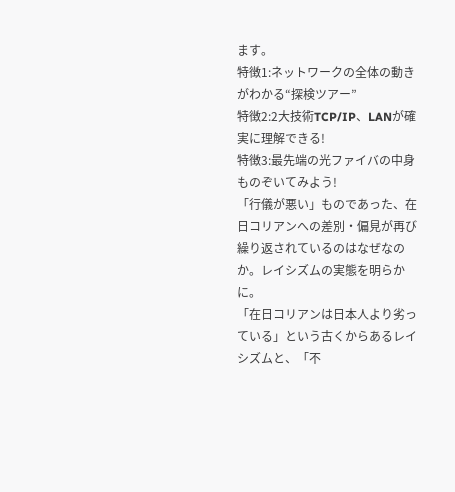ます。
特徴1:ネットワークの全体の動きがわかる“探検ツアー”
特徴2:2大技術TCP/IP、LANが確実に理解できる!
特徴3:最先端の光ファイバの中身ものぞいてみよう!
「行儀が悪い」ものであった、在日コリアンへの差別・偏見が再び繰り返されているのはなぜなのか。レイシズムの実態を明らかに。
「在日コリアンは日本人より劣っている」という古くからあるレイシズムと、「不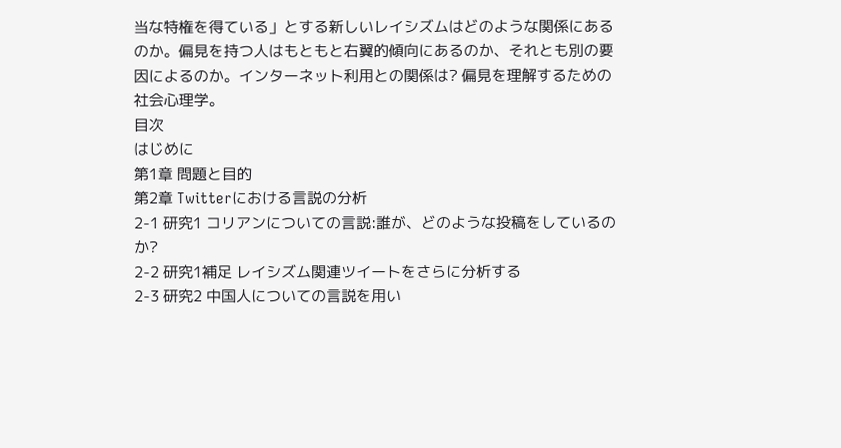当な特権を得ている」とする新しいレイシズムはどのような関係にあるのか。偏見を持つ人はもともと右翼的傾向にあるのか、それとも別の要因によるのか。インターネット利用との関係は? 偏見を理解するための社会心理学。
目次
はじめに
第1章 問題と目的
第2章 Twitterにおける言説の分析
2-1 研究1 コリアンについての言説:誰が、どのような投稿をしているのか?
2-2 研究1補足 レイシズム関連ツイートをさらに分析する
2-3 研究2 中国人についての言説を用い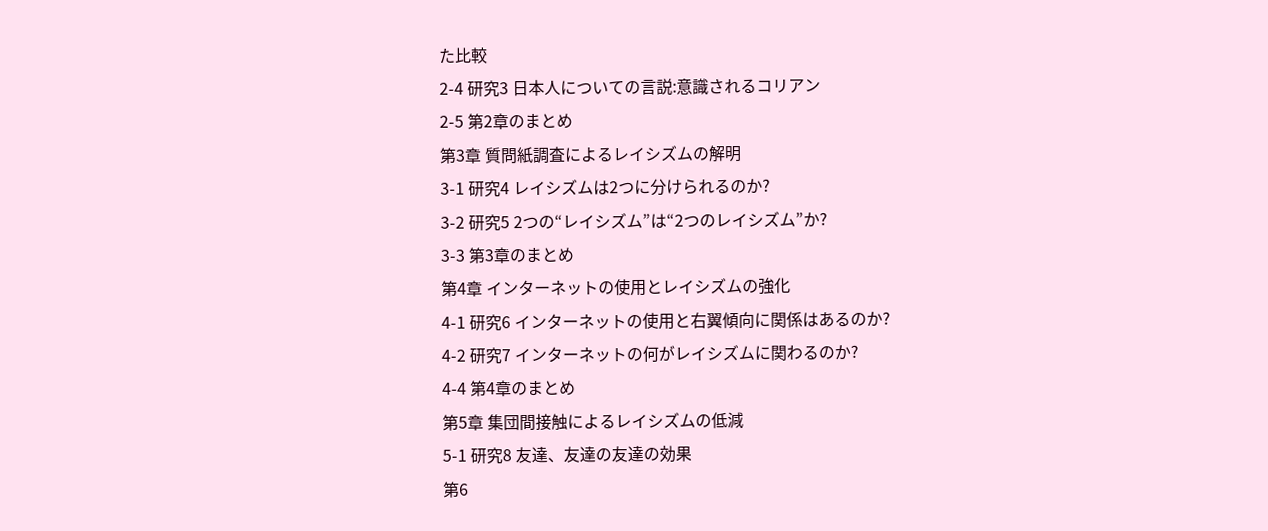た比較
2-4 研究3 日本人についての言説:意識されるコリアン
2-5 第2章のまとめ
第3章 質問紙調査によるレイシズムの解明
3-1 研究4 レイシズムは2つに分けられるのか?
3-2 研究5 2つの“レイシズム”は“2つのレイシズム”か?
3-3 第3章のまとめ
第4章 インターネットの使用とレイシズムの強化
4-1 研究6 インターネットの使用と右翼傾向に関係はあるのか?
4-2 研究7 インターネットの何がレイシズムに関わるのか?
4-4 第4章のまとめ
第5章 集団間接触によるレイシズムの低減
5-1 研究8 友達、友達の友達の効果
第6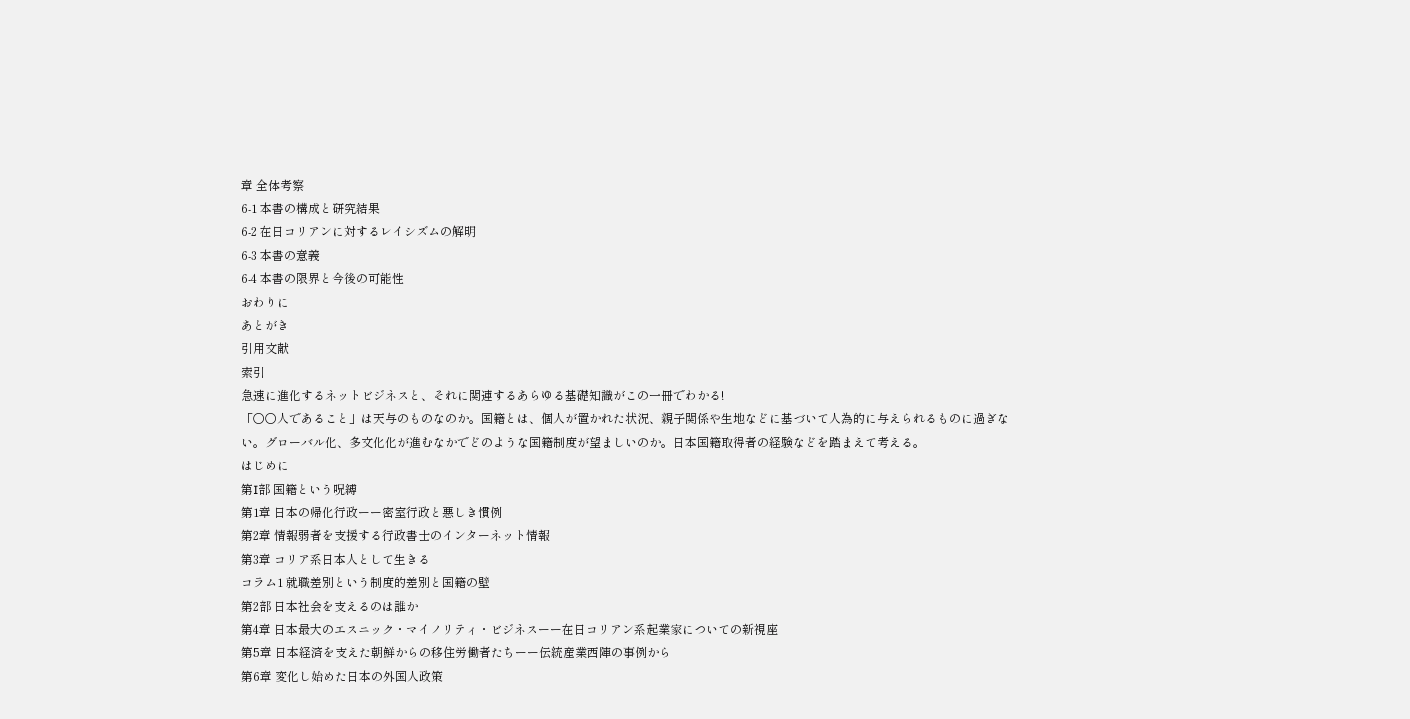章 全体考察
6-1 本書の構成と研究結果
6-2 在日コリアンに対するレイシズムの解明
6-3 本書の意義
6-4 本書の限界と今後の可能性
おわりに
あとがき
引用文献
索引
急速に進化するネットビジネスと、それに関連するあらゆる基礎知識がこの一冊でわかる!
「〇〇人であること」は天与のものなのか。国籍とは、個人が置かれた状況、親子関係や生地などに基づいて人為的に与えられるものに過ぎない。グローバル化、多文化化が進むなかでどのような国籍制度が望ましいのか。日本国籍取得者の経験などを踏まえて考える。
はじめに
第I部 国籍という呪縛
第1章 日本の帰化行政ーー密室行政と悪しき慣例
第2章 情報弱者を支援する行政書士のインターネット情報
第3章 コリア系日本人として生きる
コラム1 就職差別という制度的差別と国籍の壁
第2部 日本社会を支えるのは誰か
第4章 日本最大のエスニック・マイノリティ・ビジネスーー在日コリアン系起業家についての新視座
第5章 日本経済を支えた朝鮮からの移住労働者たちーー伝統産業西陣の事例から
第6章 変化し始めた日本の外国人政策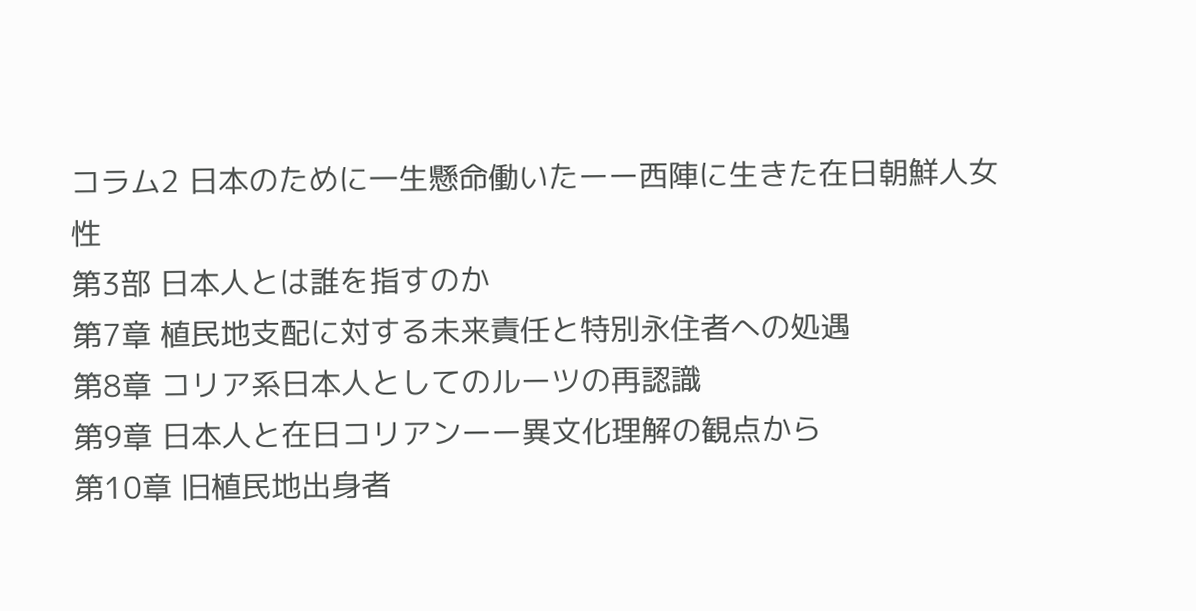コラム2 日本のために一生懸命働いたーー西陣に生きた在日朝鮮人女性
第3部 日本人とは誰を指すのか
第7章 植民地支配に対する未来責任と特別永住者への処遇
第8章 コリア系日本人としてのルーツの再認識
第9章 日本人と在日コリアンーー異文化理解の観点から
第10章 旧植民地出身者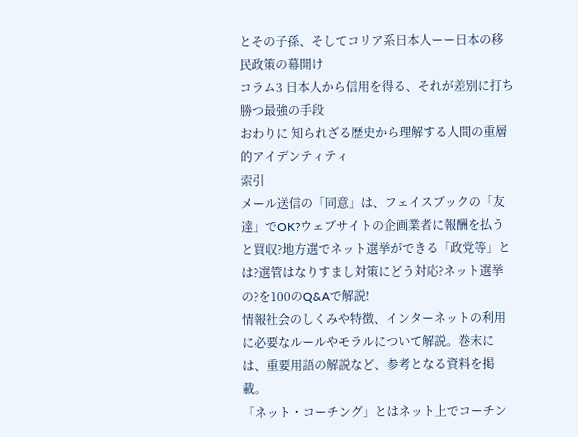とその子孫、そしてコリア系日本人ーー日本の移民政策の幕開け
コラム3 日本人から信用を得る、それが差別に打ち勝つ最強の手段
おわりに 知られざる歴史から理解する人間の重層的アイデンティティ
索引
メール送信の「同意」は、フェイスブックの「友達」でOK?ウェブサイトの企画業者に報酬を払うと買収?地方選でネット選挙ができる「政党等」とは?選管はなりすまし対策にどう対応?ネット選挙の?を100のQ&Aで解説!
情報社会のしくみや特徴、インターネットの利用に必要なルールやモラルについて解説。巻末には、重要用語の解説など、参考となる資料を掲載。
「ネット・コーチング」とはネット上でコーチン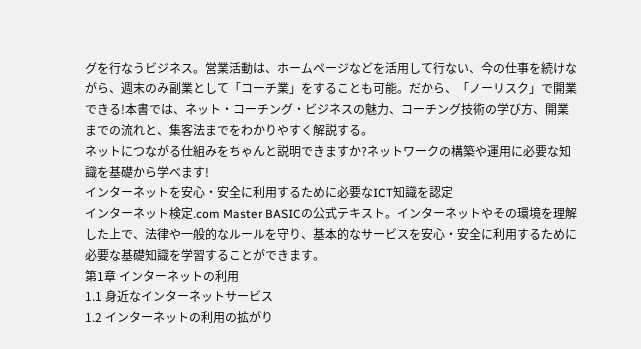グを行なうビジネス。営業活動は、ホームページなどを活用して行ない、今の仕事を続けながら、週末のみ副業として「コーチ業」をすることも可能。だから、「ノーリスク」で開業できる!本書では、ネット・コーチング・ビジネスの魅力、コーチング技術の学び方、開業までの流れと、集客法までをわかりやすく解説する。
ネットにつながる仕組みをちゃんと説明できますか?ネットワークの構築や運用に必要な知識を基礎から学べます!
インターネットを安心・安全に利用するために必要なICT知識を認定
インターネット検定.com Master BASICの公式テキスト。インターネットやその環境を理解した上で、法律や一般的なルールを守り、基本的なサービスを安心・安全に利用するために必要な基礎知識を学習することができます。
第1章 インターネットの利用
1.1 身近なインターネットサービス
1.2 インターネットの利用の拡がり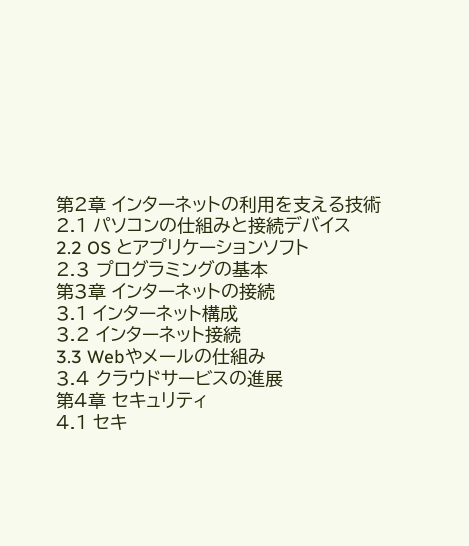第2章 インターネットの利用を支える技術
2.1 パソコンの仕組みと接続デバイス
2.2 OS とアプリケーションソフト
2.3 プログラミングの基本
第3章 インターネットの接続
3.1 インターネット構成
3.2 インターネット接続
3.3 Webやメールの仕組み
3.4 クラウドサービスの進展
第4章 セキュリティ
4.1 セキ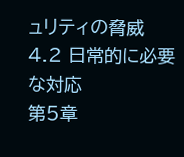ュリティの脅威
4.2 日常的に必要な対応
第5章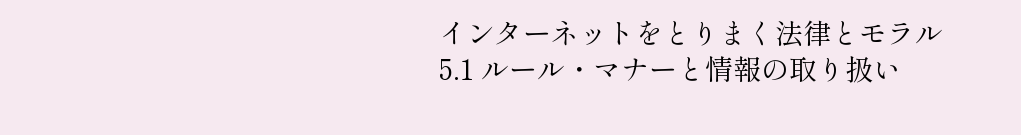インターネットをとりまく法律とモラル
5.1 ルール・マナーと情報の取り扱い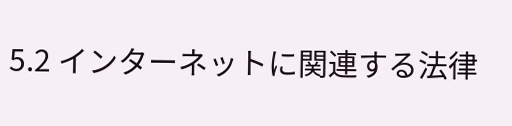5.2 インターネットに関連する法律